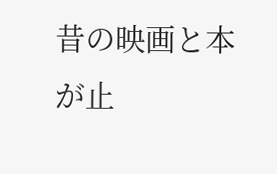昔の映画と本が止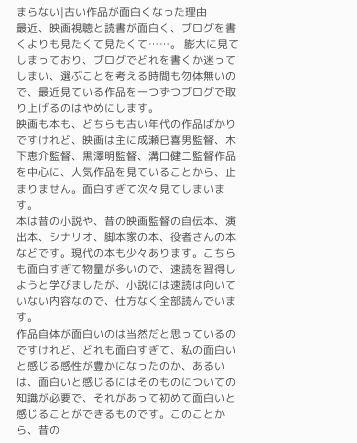まらない|古い作品が面白くなった理由
最近、映画視聴と読書が面白く、ブログを書くよりも見たくて見たくて……。 膨大に見てしまっており、ブログでどれを書くか迷ってしまい、選ぶことを考える時間も勿体無いので、最近見ている作品を一つずつブログで取り上げるのはやめにします。
映画も本も、どちらも古い年代の作品ばかりですけれど、映画は主に成瀬巳喜男監督、木下恵介監督、黒澤明監督、溝口健二監督作品を中心に、人気作品を見ていることから、止まりません。面白すぎて次々見てしまいます。
本は昔の小説や、昔の映画監督の自伝本、演出本、シナリオ、脚本家の本、役者さんの本などです。現代の本も少々あります。こちらも面白すぎて物量が多いので、速読を習得しようと学びましたが、小説には速読は向いていない内容なので、仕方なく全部読んでいます。
作品自体が面白いのは当然だと思っているのですけれど、どれも面白すぎて、私の面白いと感じる感性が豊かになったのか、あるいは、面白いと感じるにはそのものについての知識が必要で、それがあって初めて面白いと感じることができるものです。このことから、昔の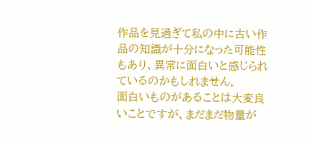作品を見過ぎて私の中に古い作品の知識が十分になった可能性もあり、異常に面白いと感じられているのかもしれません。
面白いものがあることは大変良いことですが、まだまだ物量が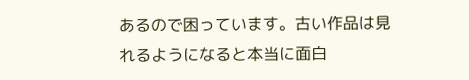あるので困っています。古い作品は見れるようになると本当に面白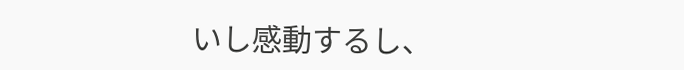いし感動するし、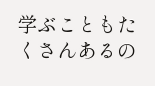学ぶこともたくさんあるの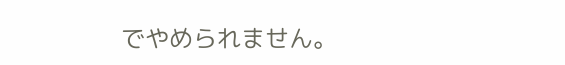でやめられません。